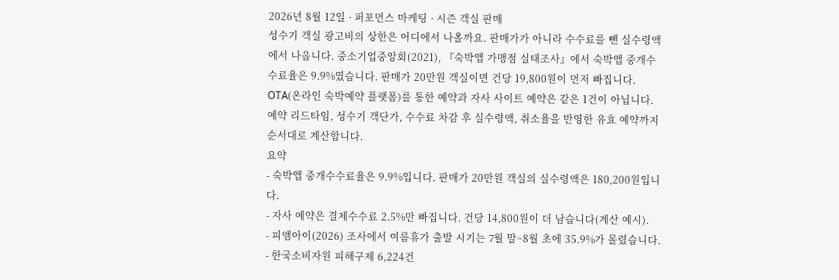2026년 8월 12일 · 퍼포먼스 마케팅 · 시즌 객실 판매
성수기 객실 광고비의 상한은 어디에서 나올까요. 판매가가 아니라 수수료를 뺀 실수령액에서 나옵니다. 중소기업중앙회(2021), 『숙박앱 가맹점 실태조사』에서 숙박앱 중개수수료율은 9.9%였습니다. 판매가 20만원 객실이면 건당 19,800원이 먼저 빠집니다. OTA(온라인 숙박예약 플랫폼)를 통한 예약과 자사 사이트 예약은 같은 1건이 아닙니다. 예약 리드타임, 성수기 객단가, 수수료 차감 후 실수령액, 취소율을 반영한 유효 예약까지 순서대로 계산합니다.
요약
- 숙박앱 중개수수료율은 9.9%입니다. 판매가 20만원 객실의 실수령액은 180,200원입니다.
- 자사 예약은 결제수수료 2.5%만 빠집니다. 건당 14,800원이 더 남습니다(계산 예시).
- 피앰아이(2026) 조사에서 여름휴가 출발 시기는 7월 말~8월 초에 35.9%가 몰렸습니다.
- 한국소비자원 피해구제 6,224건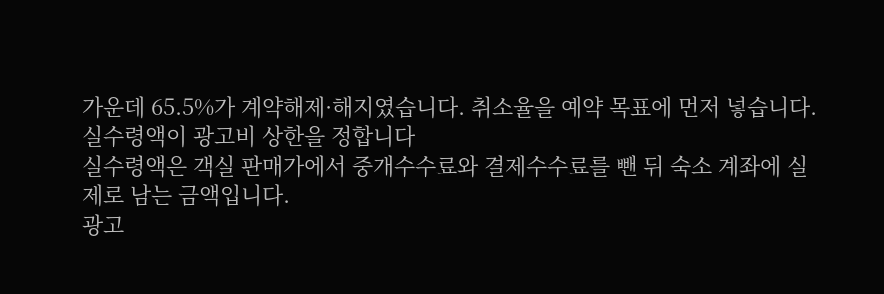가운데 65.5%가 계약해제·해지였습니다. 취소율을 예약 목표에 먼저 넣습니다.
실수령액이 광고비 상한을 정합니다
실수령액은 객실 판매가에서 중개수수료와 결제수수료를 뺀 뒤 숙소 계좌에 실제로 남는 금액입니다.
광고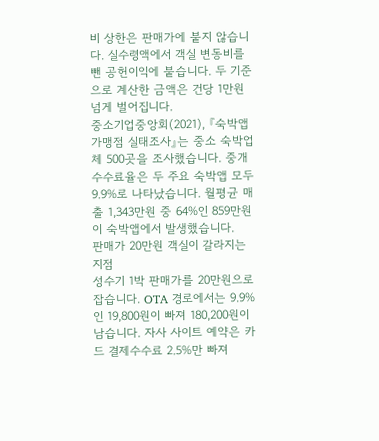비 상한은 판매가에 붙지 않습니다. 실수령액에서 객실 변동비를 뺀 공헌이익에 붙습니다. 두 기준으로 계산한 금액은 건당 1만원 넘게 벌어집니다.
중소기업중앙회(2021), 『숙박앱 가맹점 실태조사』는 중소 숙박업체 500곳을 조사했습니다. 중개수수료율은 두 주요 숙박앱 모두 9.9%로 나타났습니다. 월평균 매출 1,343만원 중 64%인 859만원이 숙박앱에서 발생했습니다.
판매가 20만원 객실이 갈라지는 지점
성수기 1박 판매가를 20만원으로 잡습니다. OTA 경로에서는 9.9%인 19,800원이 빠져 180,200원이 남습니다. 자사 사이트 예약은 카드 결제수수료 2.5%만 빠져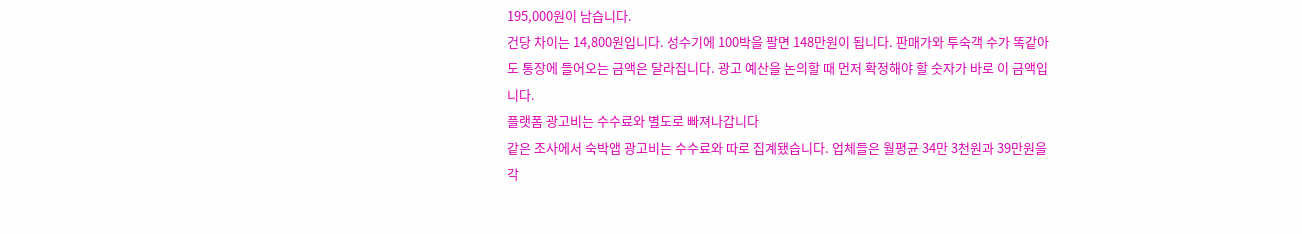195,000원이 남습니다.
건당 차이는 14,800원입니다. 성수기에 100박을 팔면 148만원이 됩니다. 판매가와 투숙객 수가 똑같아도 통장에 들어오는 금액은 달라집니다. 광고 예산을 논의할 때 먼저 확정해야 할 숫자가 바로 이 금액입니다.
플랫폼 광고비는 수수료와 별도로 빠져나갑니다
같은 조사에서 숙박앱 광고비는 수수료와 따로 집계됐습니다. 업체들은 월평균 34만 3천원과 39만원을 각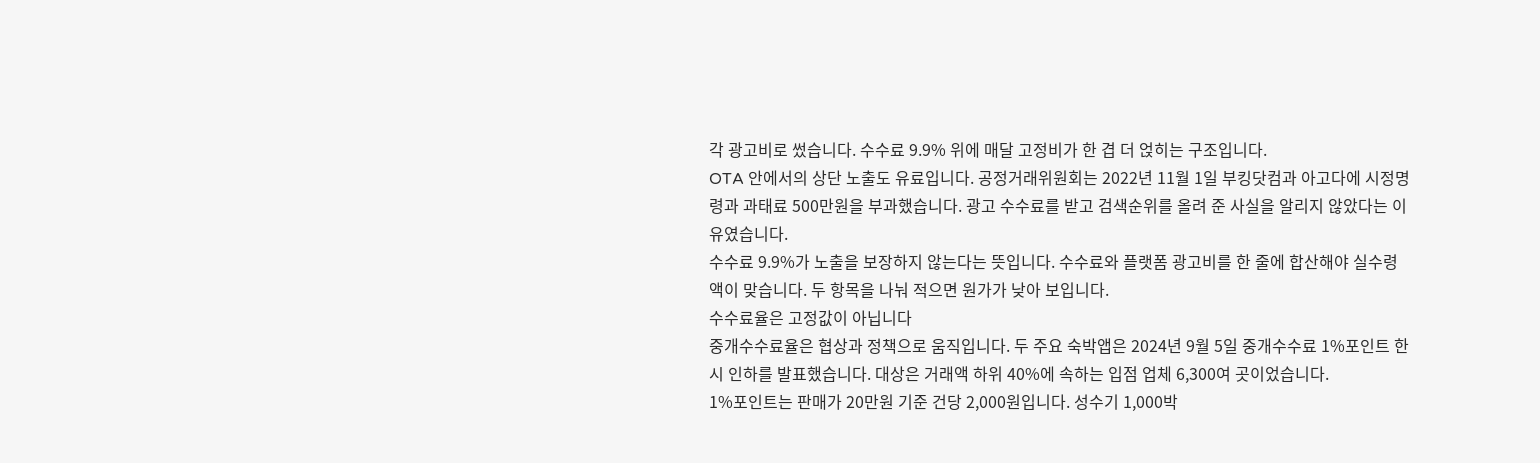각 광고비로 썼습니다. 수수료 9.9% 위에 매달 고정비가 한 겹 더 얹히는 구조입니다.
OTA 안에서의 상단 노출도 유료입니다. 공정거래위원회는 2022년 11월 1일 부킹닷컴과 아고다에 시정명령과 과태료 500만원을 부과했습니다. 광고 수수료를 받고 검색순위를 올려 준 사실을 알리지 않았다는 이유였습니다.
수수료 9.9%가 노출을 보장하지 않는다는 뜻입니다. 수수료와 플랫폼 광고비를 한 줄에 합산해야 실수령액이 맞습니다. 두 항목을 나눠 적으면 원가가 낮아 보입니다.
수수료율은 고정값이 아닙니다
중개수수료율은 협상과 정책으로 움직입니다. 두 주요 숙박앱은 2024년 9월 5일 중개수수료 1%포인트 한시 인하를 발표했습니다. 대상은 거래액 하위 40%에 속하는 입점 업체 6,300여 곳이었습니다.
1%포인트는 판매가 20만원 기준 건당 2,000원입니다. 성수기 1,000박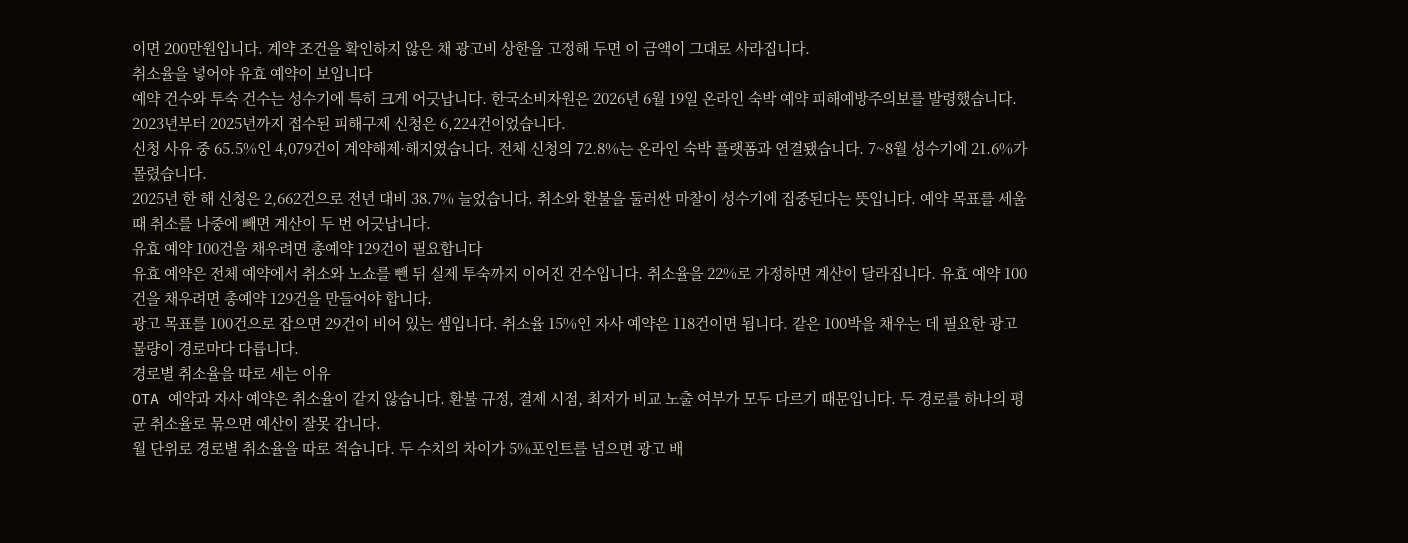이면 200만원입니다. 계약 조건을 확인하지 않은 채 광고비 상한을 고정해 두면 이 금액이 그대로 사라집니다.
취소율을 넣어야 유효 예약이 보입니다
예약 건수와 투숙 건수는 성수기에 특히 크게 어긋납니다. 한국소비자원은 2026년 6월 19일 온라인 숙박 예약 피해예방주의보를 발령했습니다. 2023년부터 2025년까지 접수된 피해구제 신청은 6,224건이었습니다.
신청 사유 중 65.5%인 4,079건이 계약해제·해지였습니다. 전체 신청의 72.8%는 온라인 숙박 플랫폼과 연결됐습니다. 7~8월 성수기에 21.6%가 몰렸습니다.
2025년 한 해 신청은 2,662건으로 전년 대비 38.7% 늘었습니다. 취소와 환불을 둘러싼 마찰이 성수기에 집중된다는 뜻입니다. 예약 목표를 세울 때 취소를 나중에 빼면 계산이 두 번 어긋납니다.
유효 예약 100건을 채우려면 총예약 129건이 필요합니다
유효 예약은 전체 예약에서 취소와 노쇼를 뺀 뒤 실제 투숙까지 이어진 건수입니다. 취소율을 22%로 가정하면 계산이 달라집니다. 유효 예약 100건을 채우려면 총예약 129건을 만들어야 합니다.
광고 목표를 100건으로 잡으면 29건이 비어 있는 셈입니다. 취소율 15%인 자사 예약은 118건이면 됩니다. 같은 100박을 채우는 데 필요한 광고 물량이 경로마다 다릅니다.
경로별 취소율을 따로 세는 이유
OTA 예약과 자사 예약은 취소율이 같지 않습니다. 환불 규정, 결제 시점, 최저가 비교 노출 여부가 모두 다르기 때문입니다. 두 경로를 하나의 평균 취소율로 묶으면 예산이 잘못 갑니다.
월 단위로 경로별 취소율을 따로 적습니다. 두 수치의 차이가 5%포인트를 넘으면 광고 배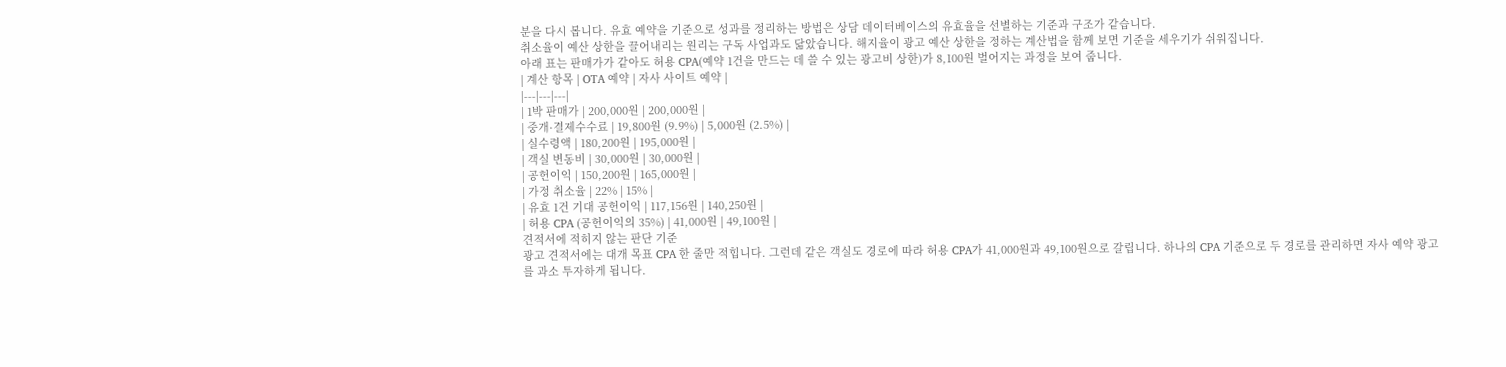분을 다시 봅니다. 유효 예약을 기준으로 성과를 정리하는 방법은 상담 데이터베이스의 유효율을 선별하는 기준과 구조가 같습니다.
취소율이 예산 상한을 끌어내리는 원리는 구독 사업과도 닮았습니다. 해지율이 광고 예산 상한을 정하는 계산법을 함께 보면 기준을 세우기가 쉬워집니다.
아래 표는 판매가가 같아도 허용 CPA(예약 1건을 만드는 데 쓸 수 있는 광고비 상한)가 8,100원 벌어지는 과정을 보여 줍니다.
| 계산 항목 | OTA 예약 | 자사 사이트 예약 |
|---|---|---|
| 1박 판매가 | 200,000원 | 200,000원 |
| 중개·결제수수료 | 19,800원 (9.9%) | 5,000원 (2.5%) |
| 실수령액 | 180,200원 | 195,000원 |
| 객실 변동비 | 30,000원 | 30,000원 |
| 공헌이익 | 150,200원 | 165,000원 |
| 가정 취소율 | 22% | 15% |
| 유효 1건 기대 공헌이익 | 117,156원 | 140,250원 |
| 허용 CPA (공헌이익의 35%) | 41,000원 | 49,100원 |
견적서에 적히지 않는 판단 기준
광고 견적서에는 대개 목표 CPA 한 줄만 적힙니다. 그런데 같은 객실도 경로에 따라 허용 CPA가 41,000원과 49,100원으로 갈립니다. 하나의 CPA 기준으로 두 경로를 관리하면 자사 예약 광고를 과소 투자하게 됩니다.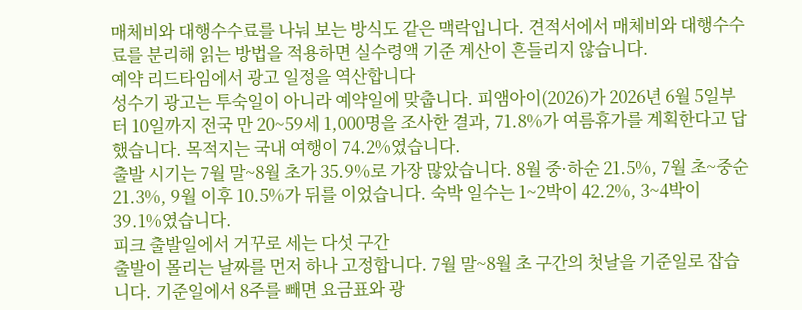매체비와 대행수수료를 나눠 보는 방식도 같은 맥락입니다. 견적서에서 매체비와 대행수수료를 분리해 읽는 방법을 적용하면 실수령액 기준 계산이 흔들리지 않습니다.
예약 리드타임에서 광고 일정을 역산합니다
성수기 광고는 투숙일이 아니라 예약일에 맞춥니다. 피앰아이(2026)가 2026년 6월 5일부터 10일까지 전국 만 20~59세 1,000명을 조사한 결과, 71.8%가 여름휴가를 계획한다고 답했습니다. 목적지는 국내 여행이 74.2%였습니다.
출발 시기는 7월 말~8월 초가 35.9%로 가장 많았습니다. 8월 중·하순 21.5%, 7월 초~중순 21.3%, 9월 이후 10.5%가 뒤를 이었습니다. 숙박 일수는 1~2박이 42.2%, 3~4박이 39.1%였습니다.
피크 출발일에서 거꾸로 세는 다섯 구간
출발이 몰리는 날짜를 먼저 하나 고정합니다. 7월 말~8월 초 구간의 첫날을 기준일로 잡습니다. 기준일에서 8주를 빼면 요금표와 광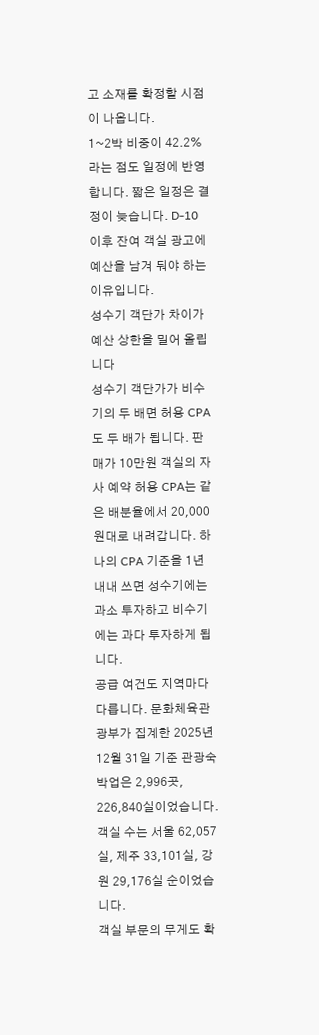고 소재를 확정할 시점이 나옵니다.
1~2박 비중이 42.2%라는 점도 일정에 반영합니다. 짧은 일정은 결정이 늦습니다. D-10 이후 잔여 객실 광고에 예산을 남겨 둬야 하는 이유입니다.
성수기 객단가 차이가 예산 상한을 밀어 올립니다
성수기 객단가가 비수기의 두 배면 허용 CPA도 두 배가 됩니다. 판매가 10만원 객실의 자사 예약 허용 CPA는 같은 배분율에서 20,000원대로 내려갑니다. 하나의 CPA 기준을 1년 내내 쓰면 성수기에는 과소 투자하고 비수기에는 과다 투자하게 됩니다.
공급 여건도 지역마다 다릅니다. 문화체육관광부가 집계한 2025년 12월 31일 기준 관광숙박업은 2,996곳, 226,840실이었습니다. 객실 수는 서울 62,057실, 제주 33,101실, 강원 29,176실 순이었습니다.
객실 부문의 무게도 확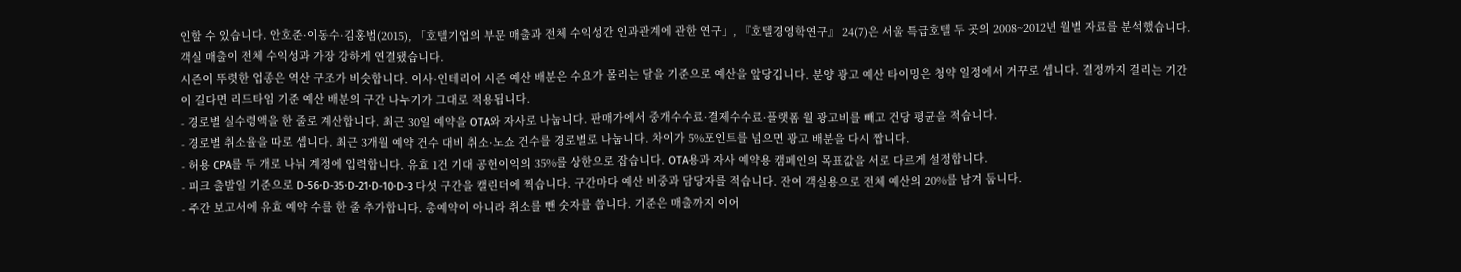인할 수 있습니다. 안호준·이동수·김홍범(2015), 「호텔기업의 부문 매출과 전체 수익성간 인과관계에 관한 연구」, 『호텔경영학연구』 24(7)은 서울 특급호텔 두 곳의 2008~2012년 월별 자료를 분석했습니다. 객실 매출이 전체 수익성과 가장 강하게 연결됐습니다.
시즌이 뚜렷한 업종은 역산 구조가 비슷합니다. 이사·인테리어 시즌 예산 배분은 수요가 몰리는 달을 기준으로 예산을 앞당깁니다. 분양 광고 예산 타이밍은 청약 일정에서 거꾸로 셉니다. 결정까지 걸리는 기간이 길다면 리드타임 기준 예산 배분의 구간 나누기가 그대로 적용됩니다.
- 경로별 실수령액을 한 줄로 계산합니다. 최근 30일 예약을 OTA와 자사로 나눕니다. 판매가에서 중개수수료·결제수수료·플랫폼 월 광고비를 빼고 건당 평균을 적습니다.
- 경로별 취소율을 따로 셉니다. 최근 3개월 예약 건수 대비 취소·노쇼 건수를 경로별로 나눕니다. 차이가 5%포인트를 넘으면 광고 배분을 다시 짭니다.
- 허용 CPA를 두 개로 나눠 계정에 입력합니다. 유효 1건 기대 공헌이익의 35%를 상한으로 잡습니다. OTA용과 자사 예약용 캠페인의 목표값을 서로 다르게 설정합니다.
- 피크 출발일 기준으로 D-56·D-35·D-21·D-10·D-3 다섯 구간을 캘린더에 찍습니다. 구간마다 예산 비중과 담당자를 적습니다. 잔여 객실용으로 전체 예산의 20%를 남겨 둡니다.
- 주간 보고서에 유효 예약 수를 한 줄 추가합니다. 총예약이 아니라 취소를 뺀 숫자를 씁니다. 기준은 매출까지 이어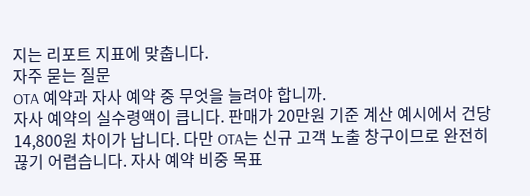지는 리포트 지표에 맞춥니다.
자주 묻는 질문
OTA 예약과 자사 예약 중 무엇을 늘려야 합니까.
자사 예약의 실수령액이 큽니다. 판매가 20만원 기준 계산 예시에서 건당 14,800원 차이가 납니다. 다만 OTA는 신규 고객 노출 창구이므로 완전히 끊기 어렵습니다. 자사 예약 비중 목표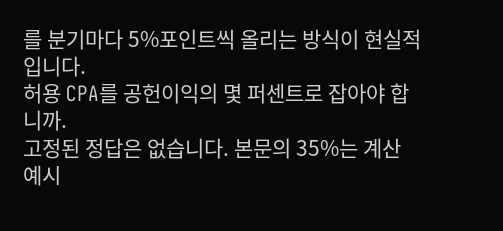를 분기마다 5%포인트씩 올리는 방식이 현실적입니다.
허용 CPA를 공헌이익의 몇 퍼센트로 잡아야 합니까.
고정된 정답은 없습니다. 본문의 35%는 계산 예시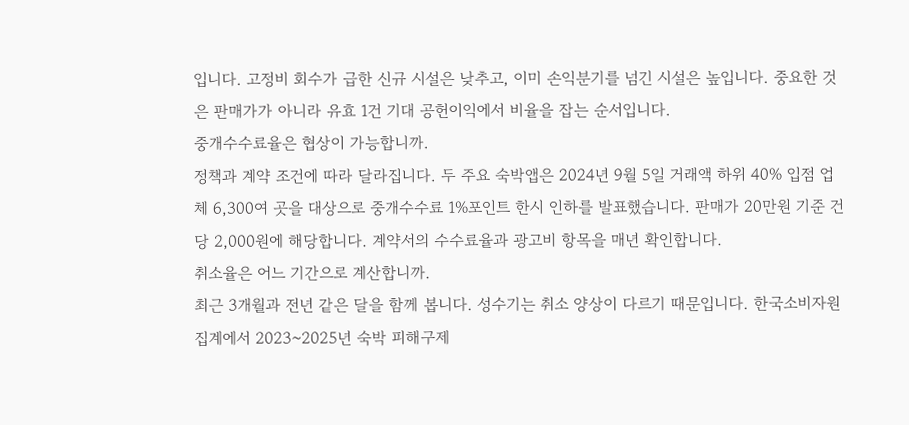입니다. 고정비 회수가 급한 신규 시설은 낮추고, 이미 손익분기를 넘긴 시설은 높입니다. 중요한 것은 판매가가 아니라 유효 1건 기대 공헌이익에서 비율을 잡는 순서입니다.
중개수수료율은 협상이 가능합니까.
정책과 계약 조건에 따라 달라집니다. 두 주요 숙박앱은 2024년 9월 5일 거래액 하위 40% 입점 업체 6,300여 곳을 대상으로 중개수수료 1%포인트 한시 인하를 발표했습니다. 판매가 20만원 기준 건당 2,000원에 해당합니다. 계약서의 수수료율과 광고비 항목을 매년 확인합니다.
취소율은 어느 기간으로 계산합니까.
최근 3개월과 전년 같은 달을 함께 봅니다. 성수기는 취소 양상이 다르기 때문입니다. 한국소비자원 집계에서 2023~2025년 숙박 피해구제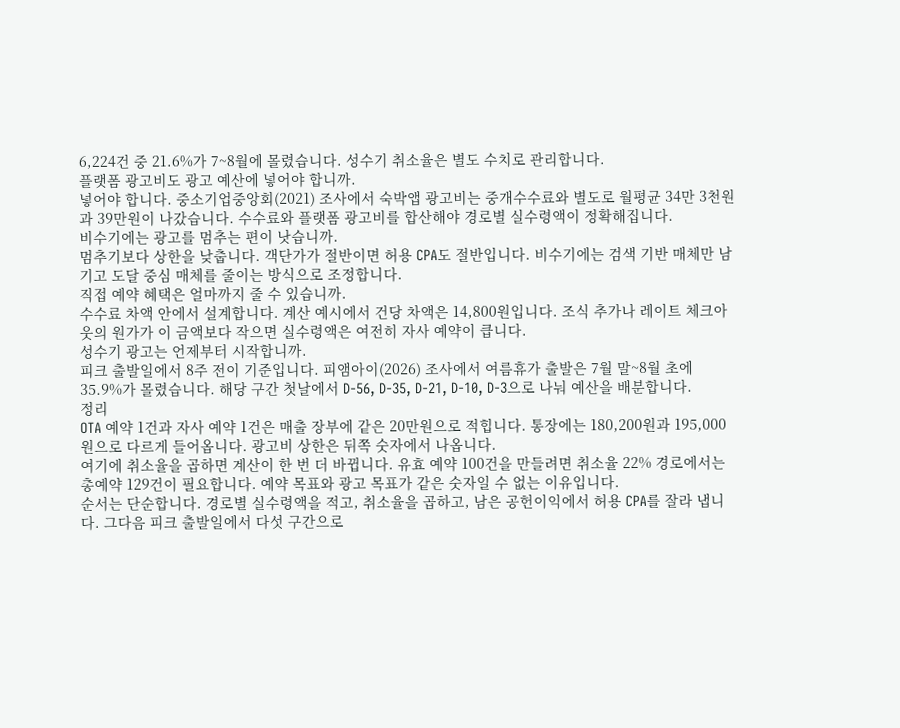6,224건 중 21.6%가 7~8월에 몰렸습니다. 성수기 취소율은 별도 수치로 관리합니다.
플랫폼 광고비도 광고 예산에 넣어야 합니까.
넣어야 합니다. 중소기업중앙회(2021) 조사에서 숙박앱 광고비는 중개수수료와 별도로 월평균 34만 3천원과 39만원이 나갔습니다. 수수료와 플랫폼 광고비를 합산해야 경로별 실수령액이 정확해집니다.
비수기에는 광고를 멈추는 편이 낫습니까.
멈추기보다 상한을 낮춥니다. 객단가가 절반이면 허용 CPA도 절반입니다. 비수기에는 검색 기반 매체만 남기고 도달 중심 매체를 줄이는 방식으로 조정합니다.
직접 예약 혜택은 얼마까지 줄 수 있습니까.
수수료 차액 안에서 설계합니다. 계산 예시에서 건당 차액은 14,800원입니다. 조식 추가나 레이트 체크아웃의 원가가 이 금액보다 작으면 실수령액은 여전히 자사 예약이 큽니다.
성수기 광고는 언제부터 시작합니까.
피크 출발일에서 8주 전이 기준입니다. 피앰아이(2026) 조사에서 여름휴가 출발은 7월 말~8월 초에 35.9%가 몰렸습니다. 해당 구간 첫날에서 D-56, D-35, D-21, D-10, D-3으로 나눠 예산을 배분합니다.
정리
OTA 예약 1건과 자사 예약 1건은 매출 장부에 같은 20만원으로 적힙니다. 통장에는 180,200원과 195,000원으로 다르게 들어옵니다. 광고비 상한은 뒤쪽 숫자에서 나옵니다.
여기에 취소율을 곱하면 계산이 한 번 더 바뀝니다. 유효 예약 100건을 만들려면 취소율 22% 경로에서는 총예약 129건이 필요합니다. 예약 목표와 광고 목표가 같은 숫자일 수 없는 이유입니다.
순서는 단순합니다. 경로별 실수령액을 적고, 취소율을 곱하고, 남은 공헌이익에서 허용 CPA를 잘라 냅니다. 그다음 피크 출발일에서 다섯 구간으로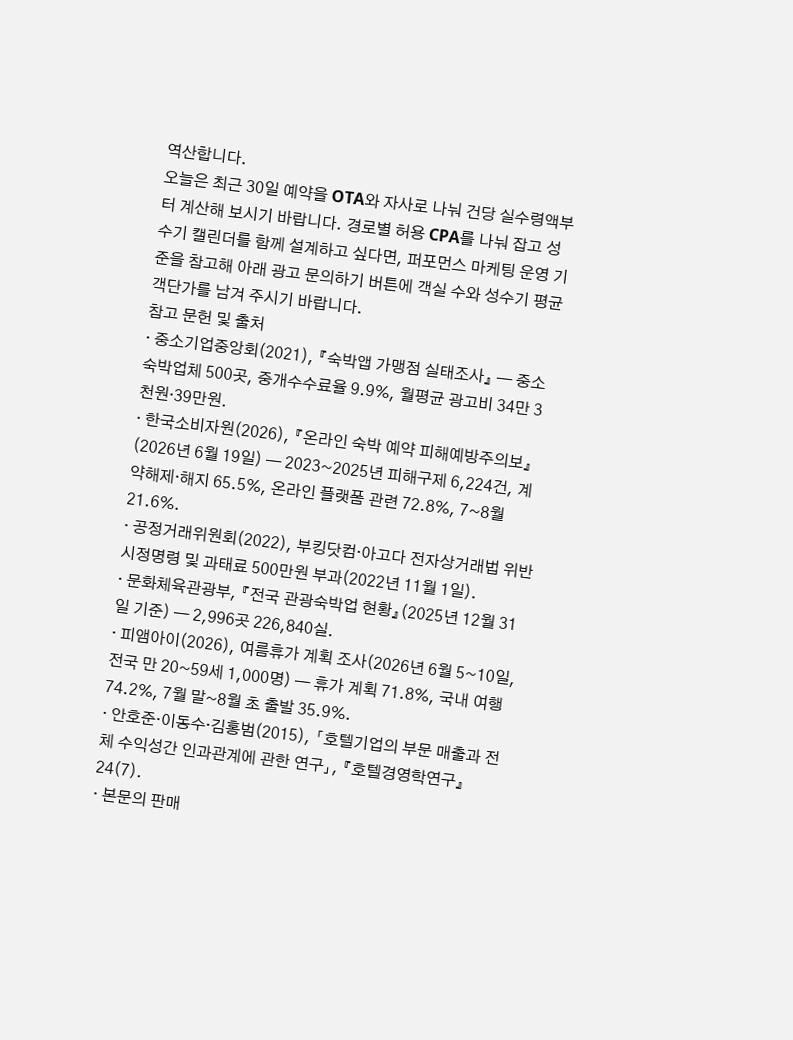역산합니다.
오늘은 최근 30일 예약을 OTA와 자사로 나눠 건당 실수령액부터 계산해 보시기 바랍니다. 경로별 허용 CPA를 나눠 잡고 성수기 캘린더를 함께 설계하고 싶다면, 퍼포먼스 마케팅 운영 기준을 참고해 아래 광고 문의하기 버튼에 객실 수와 성수기 평균 객단가를 남겨 주시기 바랍니다.
참고 문헌 및 출처
· 중소기업중앙회(2021), 『숙박앱 가맹점 실태조사』 — 중소 숙박업체 500곳, 중개수수료율 9.9%, 월평균 광고비 34만 3천원·39만원.
· 한국소비자원(2026), 『온라인 숙박 예약 피해예방주의보』(2026년 6월 19일) — 2023~2025년 피해구제 6,224건, 계약해제·해지 65.5%, 온라인 플랫폼 관련 72.8%, 7~8월 21.6%.
· 공정거래위원회(2022), 부킹닷컴·아고다 전자상거래법 위반 시정명령 및 과태료 500만원 부과(2022년 11월 1일).
· 문화체육관광부, 『전국 관광숙박업 현황』(2025년 12월 31일 기준) — 2,996곳 226,840실.
· 피앰아이(2026), 여름휴가 계획 조사(2026년 6월 5~10일, 전국 만 20~59세 1,000명) — 휴가 계획 71.8%, 국내 여행 74.2%, 7월 말~8월 초 출발 35.9%.
· 안호준·이동수·김홍범(2015), 「호텔기업의 부문 매출과 전체 수익성간 인과관계에 관한 연구」, 『호텔경영학연구』 24(7).
· 본문의 판매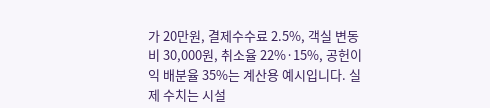가 20만원, 결제수수료 2.5%, 객실 변동비 30,000원, 취소율 22%·15%, 공헌이익 배분율 35%는 계산용 예시입니다. 실제 수치는 시설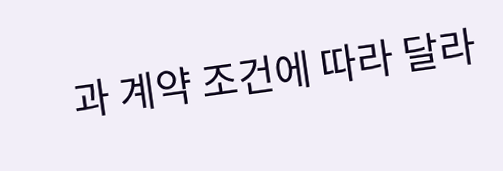과 계약 조건에 따라 달라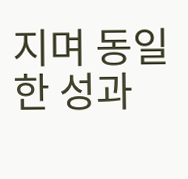지며 동일한 성과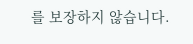를 보장하지 않습니다.